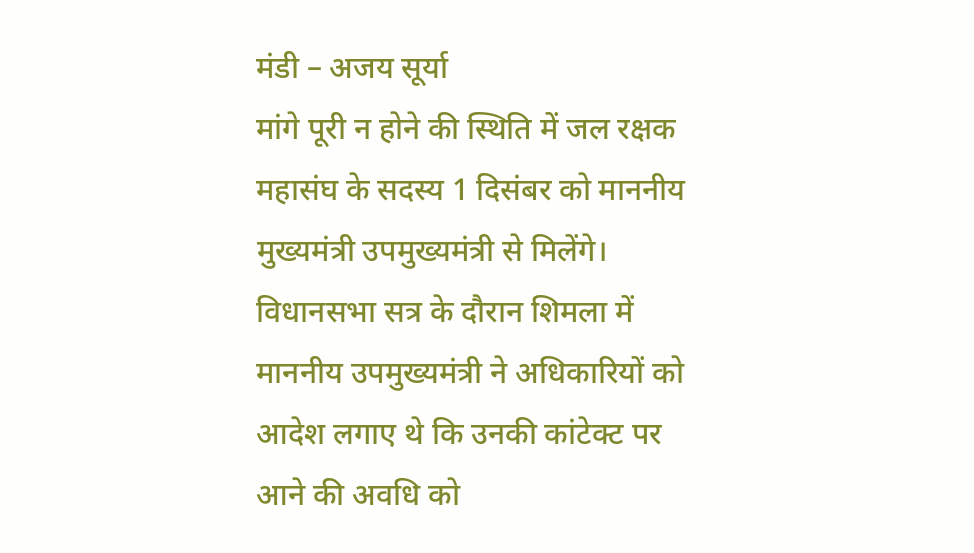मंडी – अजय सूर्या
मांगे पूरी न होने की स्थिति में जल रक्षक महासंघ के सदस्य 1 दिसंबर को माननीय मुख्यमंत्री उपमुख्यमंत्री से मिलेंगे। विधानसभा सत्र के दौरान शिमला में माननीय उपमुख्यमंत्री ने अधिकारियों को आदेश लगाए थे कि उनकी कांटेक्ट पर आने की अवधि को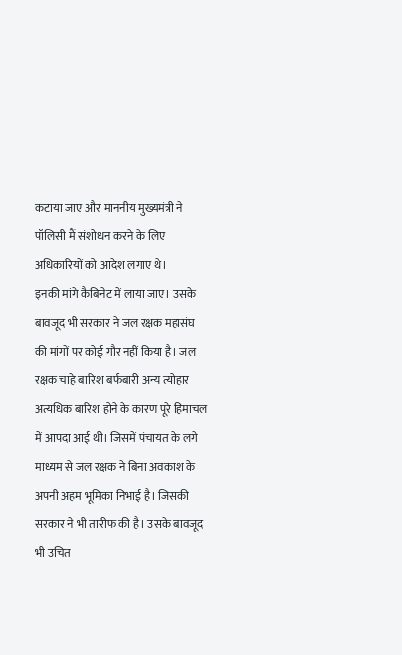कटाया जाए और माननीय मुख्यमंत्री ने पॉलिसी मैं संशोधन करने के लिए अधिकारियों को आदेश लगाए थे।
इनकी मांगे कैबिनेट में लाया जाए। उसके बावजूद भी सरकार ने जल रक्षक महासंघ की मांगों पर कोई गौर नहीं किया है। जल रक्षक चाहे बारिश बर्फबारी अन्य त्योहार अत्यधिक बारिश होने के कारण पूरे हिमाचल में आपदा आई थी। जिसमें पंचायत के लगे माध्यम से जल रक्षक ने बिना अवकाश के अपनी अहम भूमिका निभाई है। जिसकी सरकार ने भी तारीफ की है। उसके बावजूद भी उचित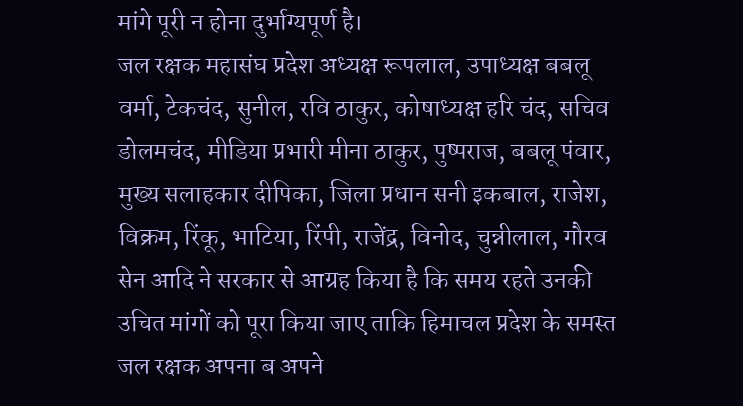मांगे पूरी न होना दुर्भाग्यपूर्ण है।
जल रक्षक महासंघ प्रदेश अध्यक्ष रूपलाल, उपाध्यक्ष बबलू वर्मा, टेकचंद, सुनील, रवि ठाकुर, कोषाध्यक्ष हरि चंद, सचिव डोलमचंद, मीडिया प्रभारी मीना ठाकुर, पुष्पराज, बबलू पंवार, मुख्य सलाहकार दीपिका, जिला प्रधान सनी इकबाल, राजेश, विक्रम, रिंकू, भाटिया, रिंपी, राजेंद्र, विनोद, चुन्नीलाल, गौरव सेन आदि ने सरकार से आग्रह किया है कि समय रहते उनकी उचित मांगों को पूरा किया जाए ताकि हिमाचल प्रदेश के समस्त जल रक्षक अपना ब अपने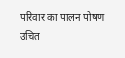परिवार का पालन पोषण उचित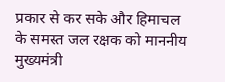प्रकार से कर सके और हिमाचल के समस्त जल रक्षक को माननीय मुख्यमंत्री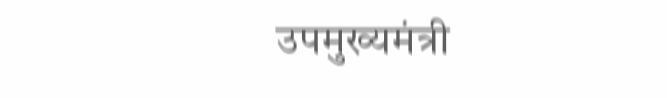उपमुख्यमंत्री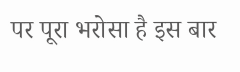पर पूरा भरोसा है इस बार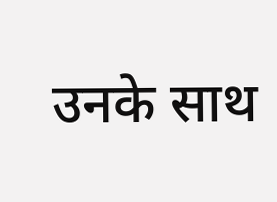उनके साथ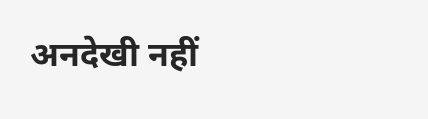अनदेखी नहीं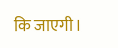कि जाएगी।